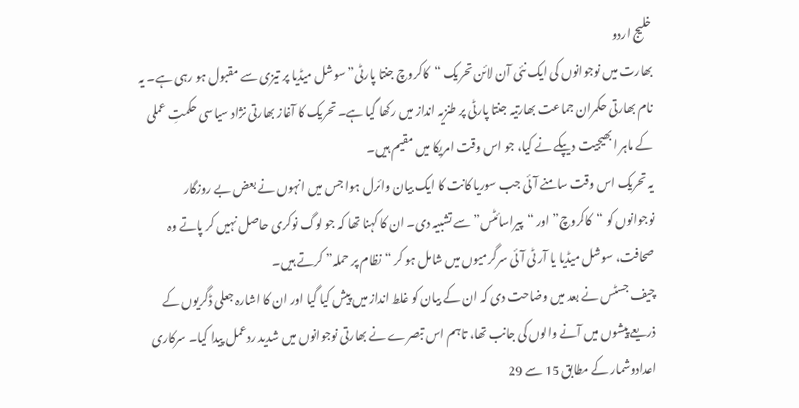خلیج اردو
بھارت میں نوجوانوں کی ایک نئی آن لائن تحریک “کاکروچ جنتا پارٹی” سوشل میڈیا پر تیزی سے مقبول ہو رہی ہے۔ یہ نام بھارتی حکمران جماعت بھارتیہ جنتا پارٹی پر طنزیہ انداز میں رکھا گیا ہے۔ تحریک کا آغاز بھارتی نژاد سیاسی حکمتِ عملی کے ماہر ابھیجیت دیپکے نے کیا، جو اس وقت امریکا میں مقیم ہیں۔
یہ تحریک اس وقت سامنے آئی جب سوریا کانت کا ایک بیان وائرل ہوا جس میں انہوں نے بعض بے روزگار نوجوانوں کو “کاکروچ” اور “پیراسائٹس” سے تشبیہ دی۔ ان کا کہنا تھا کہ جو لوگ نوکری حاصل نہیں کر پاتے وہ صحافت، سوشل میڈیا یا آر ٹی آئی سرگرمیوں میں شامل ہو کر “نظام پر حملہ” کرتے ہیں۔
چیف جسٹس نے بعد میں وضاحت دی کہ ان کے بیان کو غلط انداز میں پیش کیا گیا اور ان کا اشارہ جعلی ڈگریوں کے ذریعے پیشوں میں آنے والوں کی جانب تھا، تاہم اس تبصرے نے بھارتی نوجوانوں میں شدید ردعمل پیدا کیا۔ سرکاری اعدادوشمار کے مطابق 15 سے 29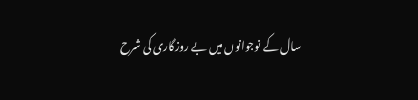سال کے نوجوانوں میں بے روزگاری کی شرح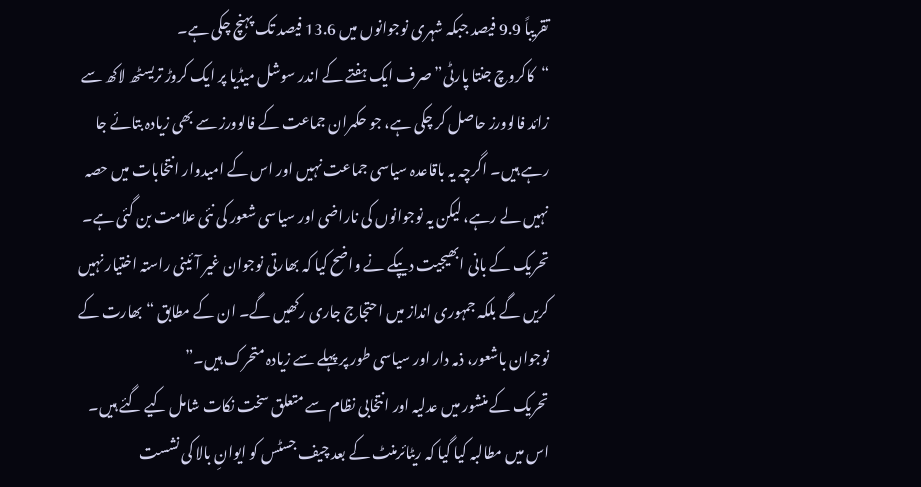تقریباً 9.9 فیصد جبکہ شہری نوجوانوں میں 13.6 فیصد تک پہنچ چکی ہے۔
“کاکروچ جنتا پارٹی” صرف ایک ہفتے کے اندر سوشل میڈیا پر ایک کروڑ تریسٹھ لاکھ سے زائد فالوورز حاصل کر چکی ہے، جو حکمران جماعت کے فالوورز سے بھی زیادہ بتائے جا رہے ہیں۔ اگرچہ یہ باقاعدہ سیاسی جماعت نہیں اور اس کے امیدوار انتخابات میں حصہ نہیں لے رہے، لیکن یہ نوجوانوں کی ناراضی اور سیاسی شعور کی نئی علامت بن گئی ہے۔
تحریک کے بانی ابھیجیت دیپکے نے واضح کیا کہ بھارتی نوجوان غیر آئینی راستہ اختیار نہیں کریں گے بلکہ جمہوری انداز میں احتجاج جاری رکھیں گے۔ ان کے مطابق “بھارت کے نوجوان باشعور، ذمہ دار اور سیاسی طور پر پہلے سے زیادہ متحرک ہیں۔”
تحریک کے منشور میں عدلیہ اور انتخابی نظام سے متعلق سخت نکات شامل کیے گئے ہیں۔ اس میں مطالبہ کیا گیا کہ ریٹائرمنٹ کے بعد چیف جسٹس کو ایوانِ بالا کی نشست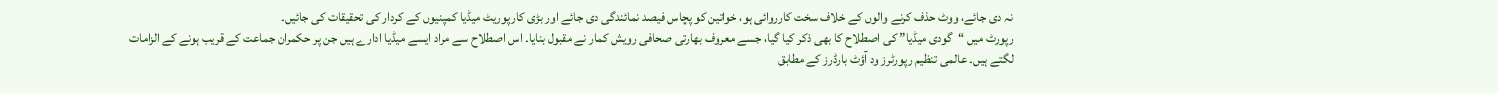نہ دی جائے، ووٹ حذف کرنے والوں کے خلاف سخت کارروائی ہو، خواتین کو پچاس فیصد نمائندگی دی جائے اور بڑی کارپوریٹ میڈیا کمپنیوں کے کردار کی تحقیقات کی جائیں۔
رپورٹ میں “گودی میڈیا” کی اصطلاح کا بھی ذکر کیا گیا، جسے معروف بھارتی صحافی رویش کمار نے مقبول بنایا۔ اس اصطلاح سے مراد ایسے میڈیا ادارے ہیں جن پر حکمران جماعت کے قریب ہونے کے الزامات لگتے ہیں۔ عالمی تنظیم رپورٹرز ود آؤٹ بارڈرز کے مطابق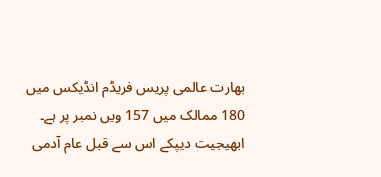بھارت عالمی پریس فریڈم انڈیکس میں 180 ممالک میں 157 ویں نمبر پر ہے۔
ابھیجیت دیپکے اس سے قبل عام آدمی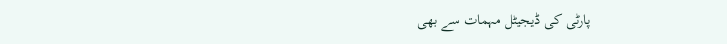پارٹی کی ڈیجیٹل مہمات سے بھی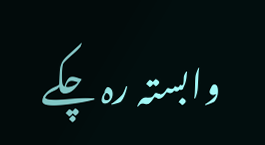وابستہ رہ چکے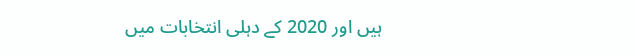ہیں اور 2020 کے دہلی انتخابات میں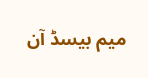میم بیسڈ آن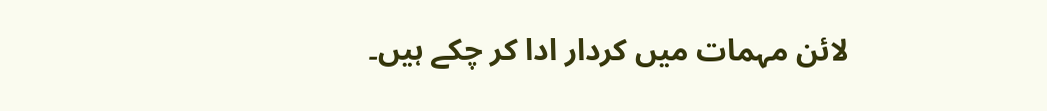لائن مہمات میں کردار ادا کر چکے ہیں۔